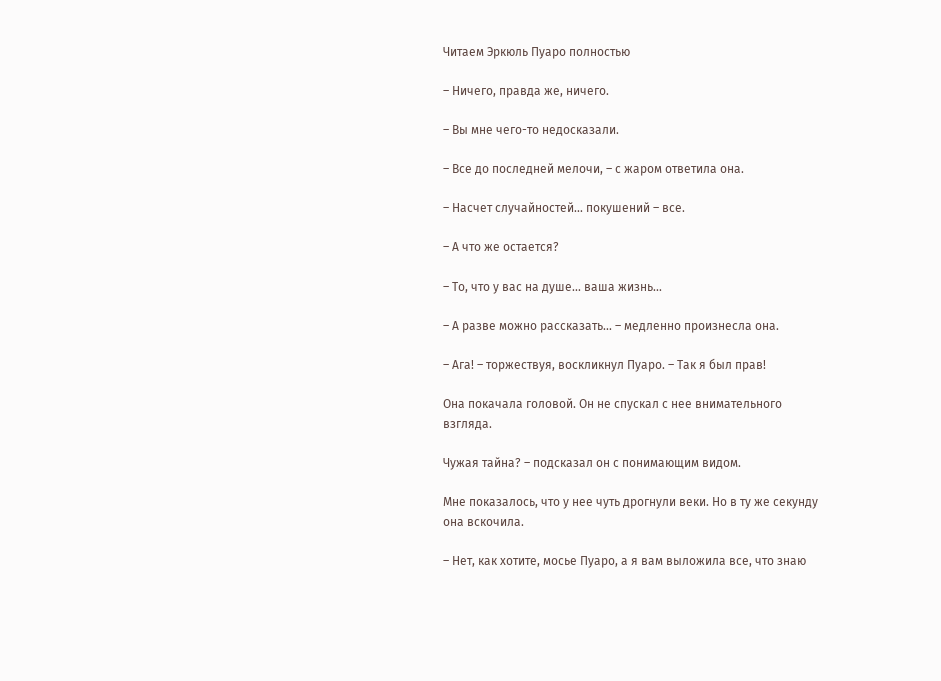Читаем Эркюль Пуаро полностью

– Ничего, правда же, ничего.

– Вы мне чего-то недосказали.

– Все до последней мелочи, – с жаром ответила она.

– Насчет случайностей... покушений – все.

– А что же остается?

– То, что у вас на душе... ваша жизнь...

– А разве можно рассказать... – медленно произнесла она.

– Ага! – торжествуя, воскликнул Пуаро. – Так я был прав!

Она покачала головой. Он не спускал с нее внимательного взгляда.

Чужая тайна? – подсказал он с понимающим видом.

Мне показалось, что у нее чуть дрогнули веки. Но в ту же секунду она вскочила.

– Нет, как хотите, мосье Пуаро, а я вам выложила все, что знаю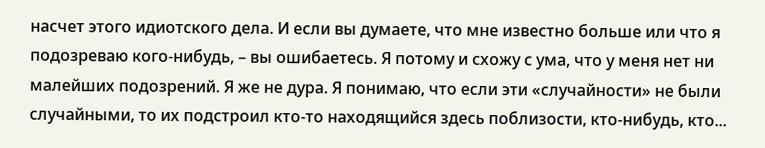насчет этого идиотского дела. И если вы думаете, что мне известно больше или что я подозреваю кого-нибудь, – вы ошибаетесь. Я потому и схожу с ума, что у меня нет ни малейших подозрений. Я же не дура. Я понимаю, что если эти «случайности» не были случайными, то их подстроил кто-то находящийся здесь поблизости, кто-нибудь, кто...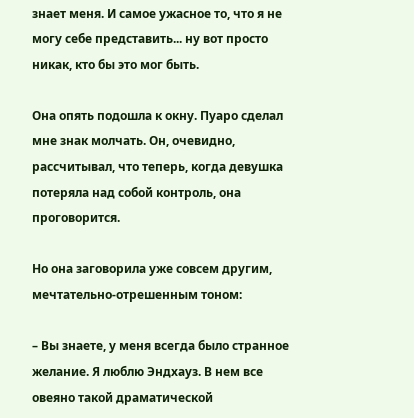знает меня. И самое ужасное то, что я не могу себе представить... ну вот просто никак, кто бы это мог быть.

Она опять подошла к окну. Пуаро сделал мне знак молчать. Он, очевидно, рассчитывал, что теперь, когда девушка потеряла над собой контроль, она проговорится.

Но она заговорила уже совсем другим, мечтательно-отрешенным тоном:

– Вы знаете, у меня всегда было странное желание. Я люблю Эндхауз. В нем все овеяно такой драматической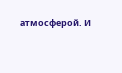атмосферой. И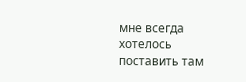мне всегда хотелось поставить там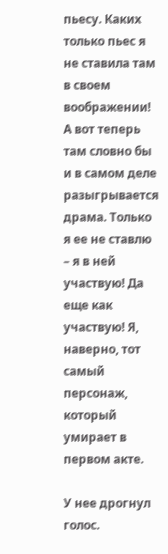пьесу. Каких только пьес я не ставила там в своем воображении! А вот теперь там словно бы и в самом деле разыгрывается драма. Только я ее не ставлю – я в ней участвую! Да еще как участвую! Я, наверно, тот самый персонаж, который умирает в первом акте.

У нее дрогнул голос.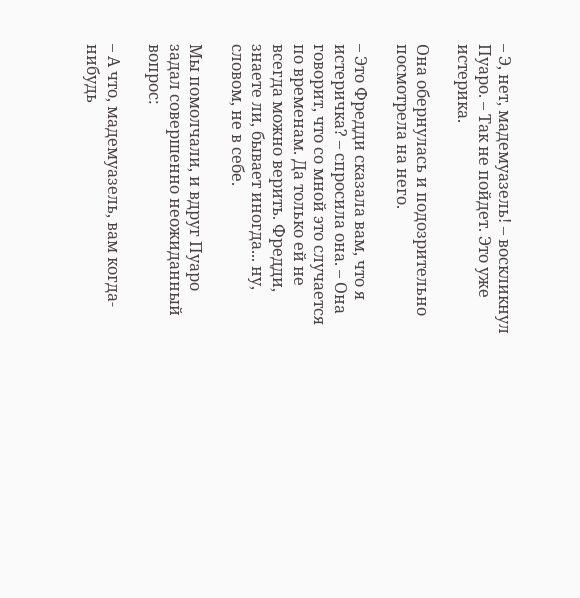– Э, нет, мадемуазель! – воскликнул Пуаро. – Так не пойдет. Это уже истерика.

Она обернулась и подозрительно посмотрела на него.

– Это Фредди сказала вам, что я истеричка? – спросила она. – Она говорит, что со мной это случается по временам. Да только ей не всегда можно верить. Фредди, знаете ли, бывает иногда... ну, словом, не в себе.

Мы помолчали, и вдруг Пуаро задал совершенно неожиданный вопрос:

– А что, мадемуазель, вам когда-нибудь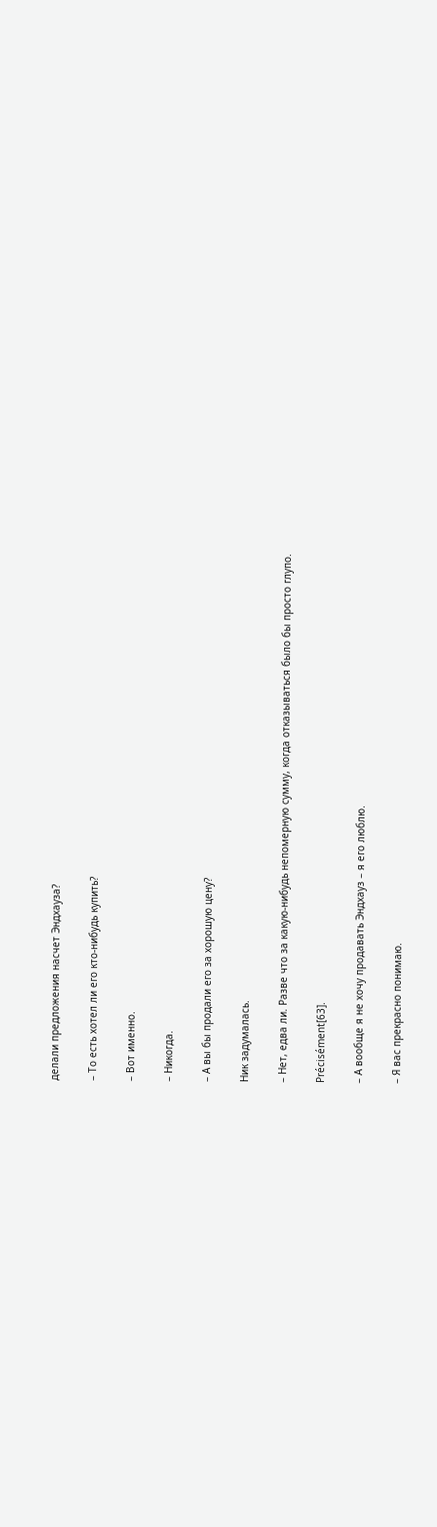делали предложения насчет Эндхауза?

– То есть хотел ли его кто-нибудь купить?

– Вот именно.

– Никогда.

– А вы бы продали его за хорошую цену?

Ник задумалась.

– Нет, едва ли. Разве что за какую-нибудь непомерную сумму, когда отказываться было бы просто глупо.

Précisément[63].

– А вообще я не хочу продавать Эндхауз – я его люблю.

– Я вас прекрасно понимаю.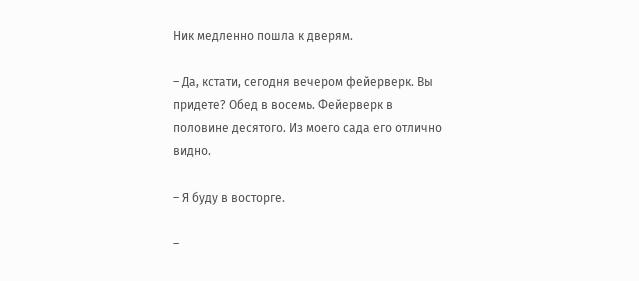Ник медленно пошла к дверям.

– Да, кстати, сегодня вечером фейерверк. Вы придете? Обед в восемь. Фейерверк в половине десятого. Из моего сада его отлично видно.

– Я буду в восторге.

–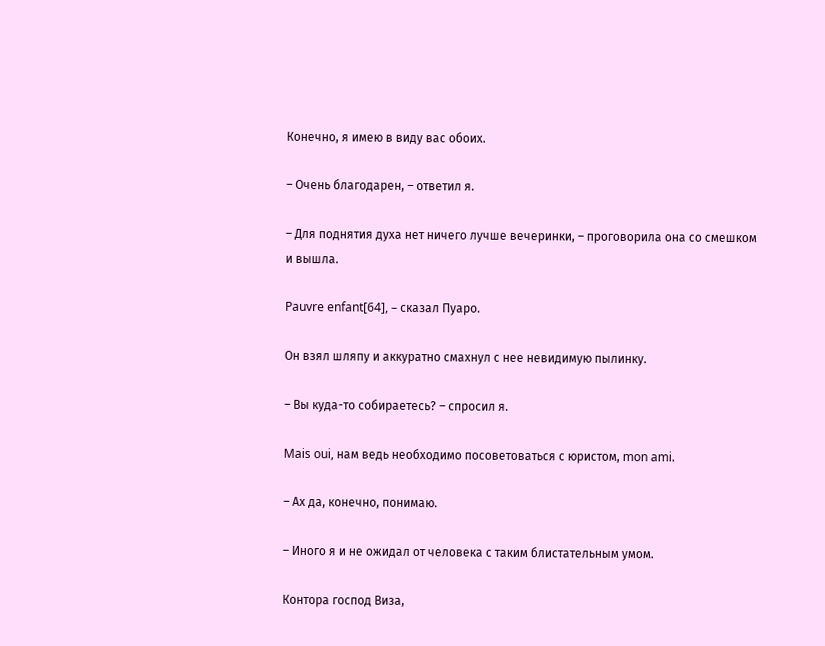Конечно, я имею в виду вас обоих.

– Очень благодарен, – ответил я.

– Для поднятия духа нет ничего лучше вечеринки, – проговорила она со смешком и вышла.

Pauvre enfant[64], – сказал Пуаро.

Он взял шляпу и аккуратно смахнул с нее невидимую пылинку.

– Вы куда-то собираетесь? – спросил я.

Mais oui, нам ведь необходимо посоветоваться с юристом, mon ami.

– Ах да, конечно, понимаю.

– Иного я и не ожидал от человека с таким блистательным умом.

Контора господ Виза,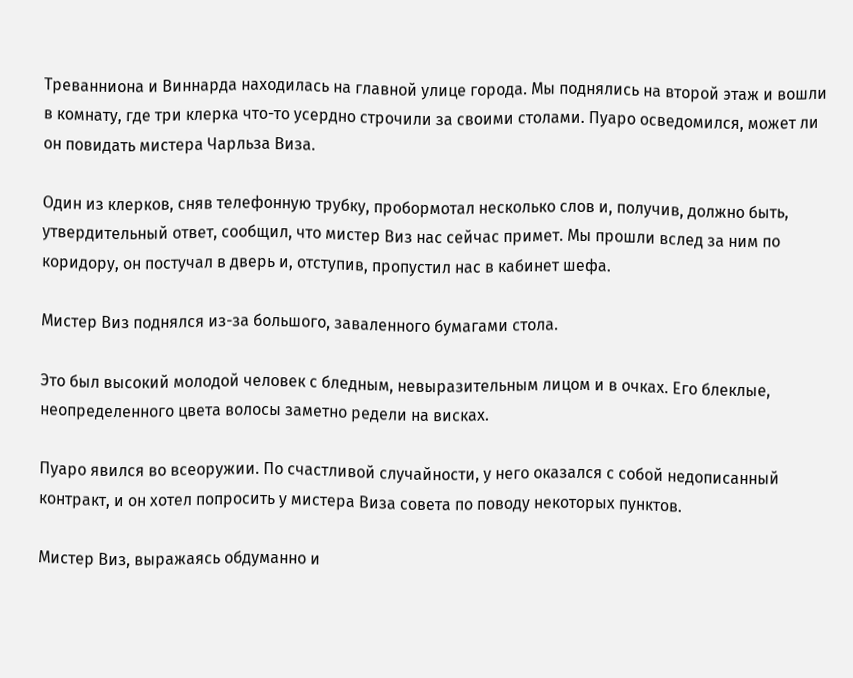Треванниона и Виннарда находилась на главной улице города. Мы поднялись на второй этаж и вошли в комнату, где три клерка что-то усердно строчили за своими столами. Пуаро осведомился, может ли он повидать мистера Чарльза Виза.

Один из клерков, сняв телефонную трубку, пробормотал несколько слов и, получив, должно быть, утвердительный ответ, сообщил, что мистер Виз нас сейчас примет. Мы прошли вслед за ним по коридору, он постучал в дверь и, отступив, пропустил нас в кабинет шефа.

Мистер Виз поднялся из-за большого, заваленного бумагами стола.

Это был высокий молодой человек с бледным, невыразительным лицом и в очках. Его блеклые, неопределенного цвета волосы заметно редели на висках.

Пуаро явился во всеоружии. По счастливой случайности, у него оказался с собой недописанный контракт, и он хотел попросить у мистера Виза совета по поводу некоторых пунктов.

Мистер Виз, выражаясь обдуманно и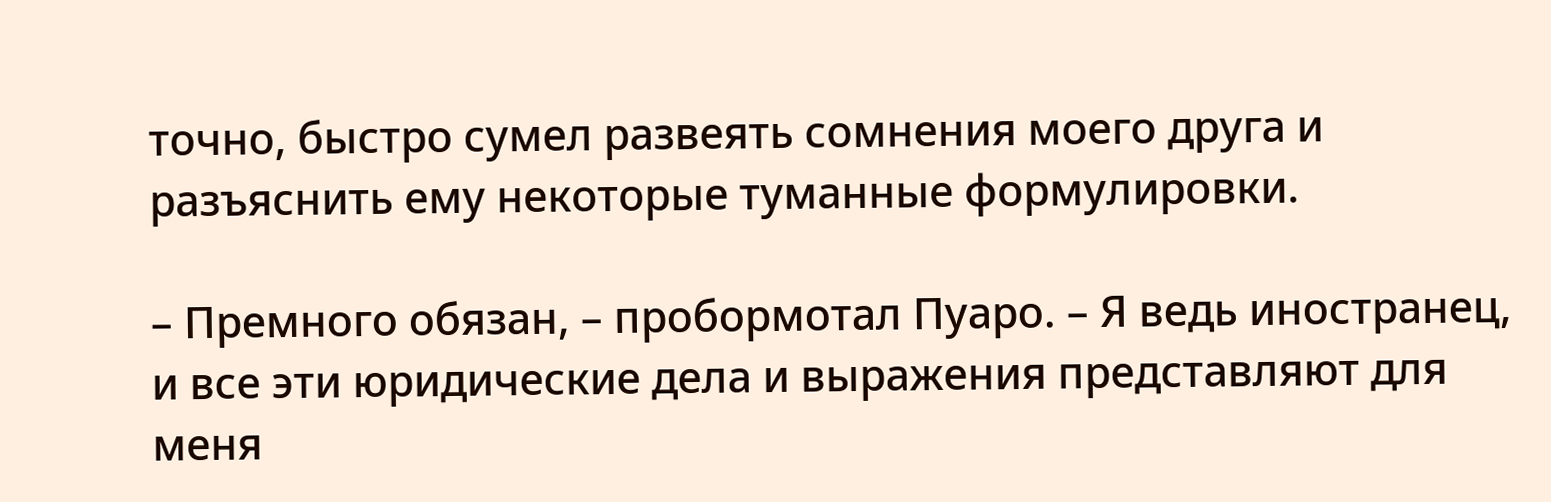точно, быстро сумел развеять сомнения моего друга и разъяснить ему некоторые туманные формулировки.

– Премного обязан, – пробормотал Пуаро. – Я ведь иностранец, и все эти юридические дела и выражения представляют для меня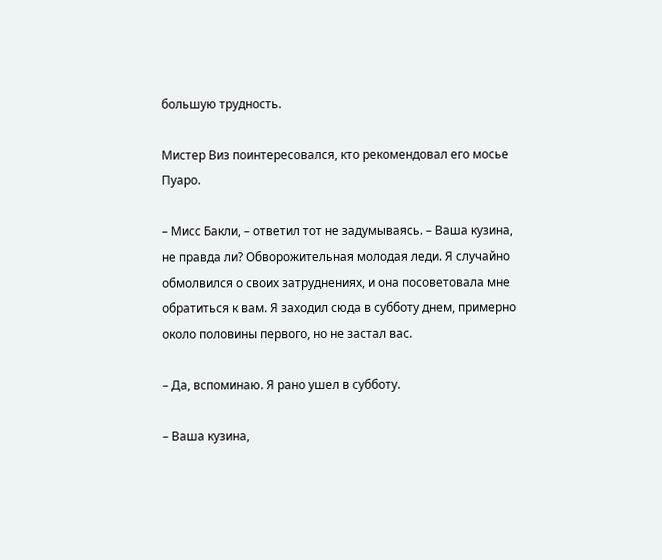большую трудность.

Мистер Виз поинтересовался, кто рекомендовал его мосье Пуаро.

– Мисс Бакли, – ответил тот не задумываясь. – Ваша кузина, не правда ли? Обворожительная молодая леди. Я случайно обмолвился о своих затруднениях, и она посоветовала мне обратиться к вам. Я заходил сюда в субботу днем, примерно около половины первого, но не застал вас.

– Да, вспоминаю. Я рано ушел в субботу.

– Ваша кузина,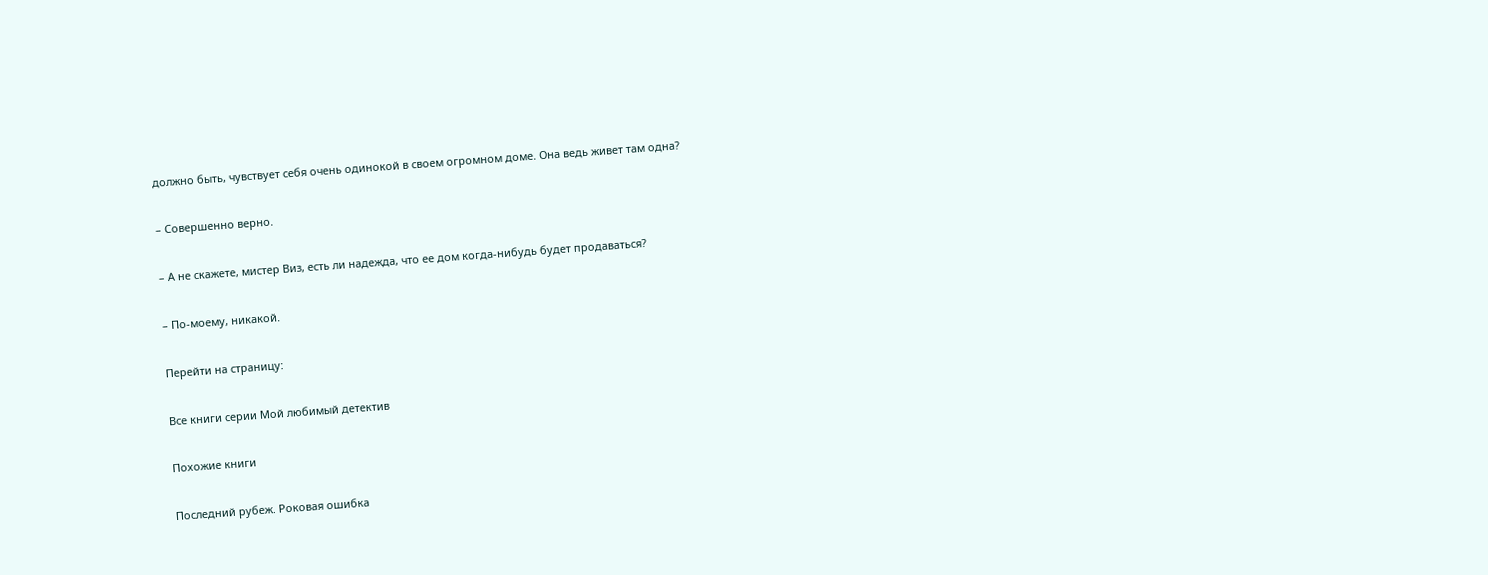должно быть, чувствует себя очень одинокой в своем огромном доме. Она ведь живет там одна?

– Совершенно верно.

– А не скажете, мистер Виз, есть ли надежда, что ее дом когда-нибудь будет продаваться?

– По-моему, никакой.

Перейти на страницу:

Все книги серии Мой любимый детектив

Похожие книги

Последний рубеж. Роковая ошибка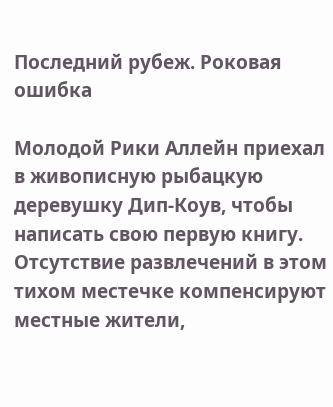Последний рубеж. Роковая ошибка

Молодой Рики Аллейн приехал в живописную рыбацкую деревушку Дип-Коув, чтобы написать свою первую книгу. Отсутствие развлечений в этом тихом местечке компенсируют местные жители,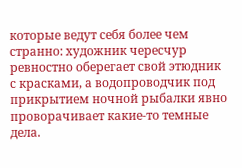которые ведут себя более чем странно: художник чересчур ревностно оберегает свой этюдник с красками, а водопроводчик под прикрытием ночной рыбалки явно проворачивает какие-то темные дела.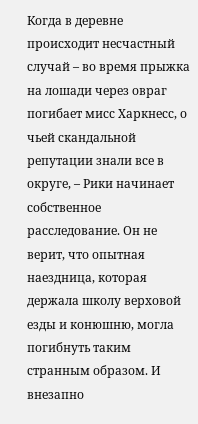Когда в деревне происходит несчастный случай – во время прыжка на лошади через овраг погибает мисс Харкнесс, о чьей скандальной репутации знали все в округе, – Рики начинает собственное расследование. Он не верит, что опытная наездница, которая держала школу верховой езды и конюшню, могла погибнуть таким странным образом. И внезапно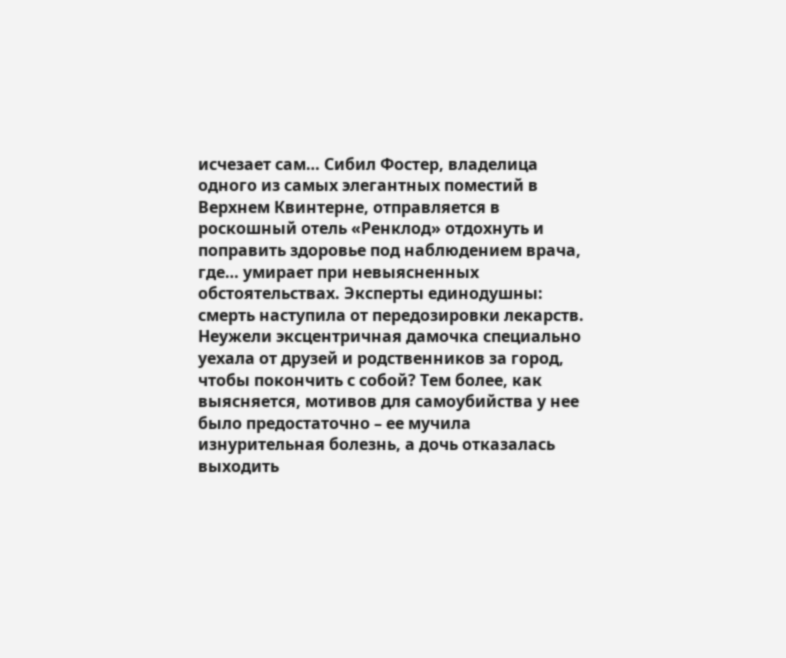исчезает сам… Сибил Фостер, владелица одного из самых элегантных поместий в Верхнем Квинтерне, отправляется в роскошный отель «Ренклод» отдохнуть и поправить здоровье под наблюдением врача, где… умирает при невыясненных обстоятельствах. Эксперты единодушны: смерть наступила от передозировки лекарств. Неужели эксцентричная дамочка специально уехала от друзей и родственников за город, чтобы покончить с собой? Тем более, как выясняется, мотивов для самоубийства у нее было предостаточно – ее мучила изнурительная болезнь, а дочь отказалась выходить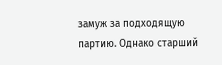замуж за подходящую партию. Однако старший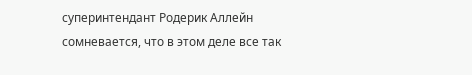суперинтендант Родерик Аллейн сомневается, что в этом деле все так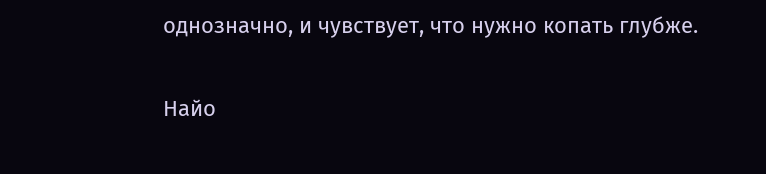однозначно, и чувствует, что нужно копать глубже.

Найо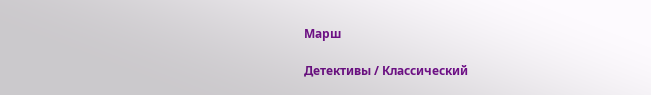Марш

Детективы / Классический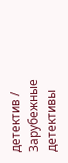детектив / Зарубежные детективы